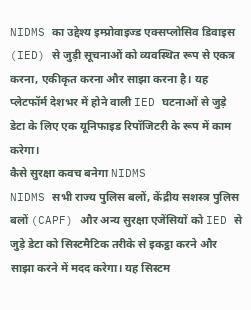NIDMS का उद्देश्य इम्प्रोवाइज्ड एक्सप्लोसिव डिवाइस (IED) से जुड़ी सूचनाओं को व्यवस्थित रूप से एकत्र करना, एकीकृत करना और साझा करना है। यह प्लेटफॉर्म देशभर में होने वाली IED घटनाओं से जुड़े डेटा के लिए एक यूनिफाइड रिपॉजिटरी के रूप में काम करेगा।
कैसे सुरक्षा कवच बनेगा NIDMS
NIDMS सभी राज्य पुलिस बलों, केंद्रीय सशस्त्र पुलिस बलों (CAPF) और अन्य सुरक्षा एजेंसियों को IED से जुड़े डेटा को सिस्टमैटिक तरीके से इकट्ठा करने और साझा करने में मदद करेगा। यह सिस्टम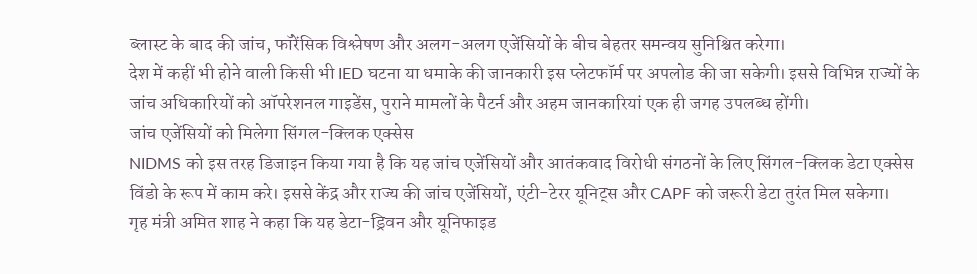ब्लास्ट के बाद की जांच, फॉरेंसिक विश्लेषण और अलग-अलग एजेंसियों के बीच बेहतर समन्वय सुनिश्चित करेगा।
देश में कहीं भी होने वाली किसी भी IED घटना या धमाके की जानकारी इस प्लेटफॉर्म पर अपलोड की जा सकेगी। इससे विभिन्न राज्यों के जांच अधिकारियों को ऑपरेशनल गाइडेंस, पुराने मामलों के पैटर्न और अहम जानकारियां एक ही जगह उपलब्ध होंगी।
जांच एजेंसियों को मिलेगा सिंगल-क्लिक एक्सेस
NIDMS को इस तरह डिजाइन किया गया है कि यह जांच एजेंसियों और आतंकवाद विरोधी संगठनों के लिए सिंगल-क्लिक डेटा एक्सेस विंडो के रूप में काम करे। इससे केंद्र और राज्य की जांच एजेंसियों, एंटी-टेरर यूनिट्स और CAPF को जरूरी डेटा तुरंत मिल सकेगा।
गृह मंत्री अमित शाह ने कहा कि यह डेटा-ड्रिवन और यूनिफाइड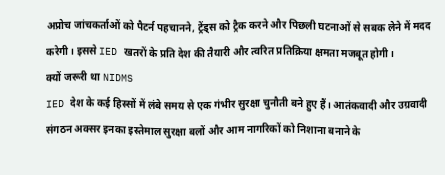अप्रोच जांचकर्ताओं को पैटर्न पहचानने, ट्रेंड्स को ट्रैक करने और पिछली घटनाओं से सबक लेने में मदद करेगी। इससे IED खतरों के प्रति देश की तैयारी और त्वरित प्रतिक्रिया क्षमता मजबूत होगी।
क्यों जरूरी था NIDMS
IED देश के कई हिस्सों में लंबे समय से एक गंभीर सुरक्षा चुनौती बने हुए हैं। आतंकवादी और उग्रवादी संगठन अक्सर इनका इस्तेमाल सुरक्षा बलों और आम नागरिकों को निशाना बनाने के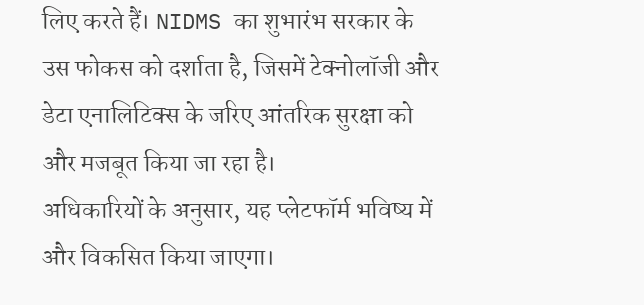लिए करते हैं। NIDMS का शुभारंभ सरकार के उस फोकस को दर्शाता है, जिसमें टेक्नोलॉजी और डेटा एनालिटिक्स के जरिए आंतरिक सुरक्षा को और मजबूत किया जा रहा है।
अधिकारियों के अनुसार, यह प्लेटफॉर्म भविष्य में और विकसित किया जाएगा।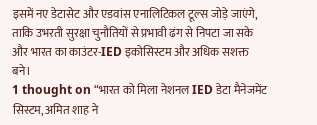इसमें नए डेटासेट और एडवांस एनालिटिकल टूल्स जोड़े जाएंगे, ताकि उभरती सुरक्षा चुनौतियों से प्रभावी ढंग से निपटा जा सके और भारत का काउंटर-IED इकोसिस्टम और अधिक सशक्त बने।
1 thought on “भारत को मिला नेशनल IED डेटा मैनेजमेंट सिस्टम, अमित शाह ने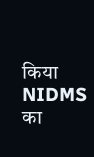किया NIDMS का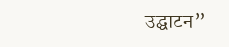उद्घाटन”